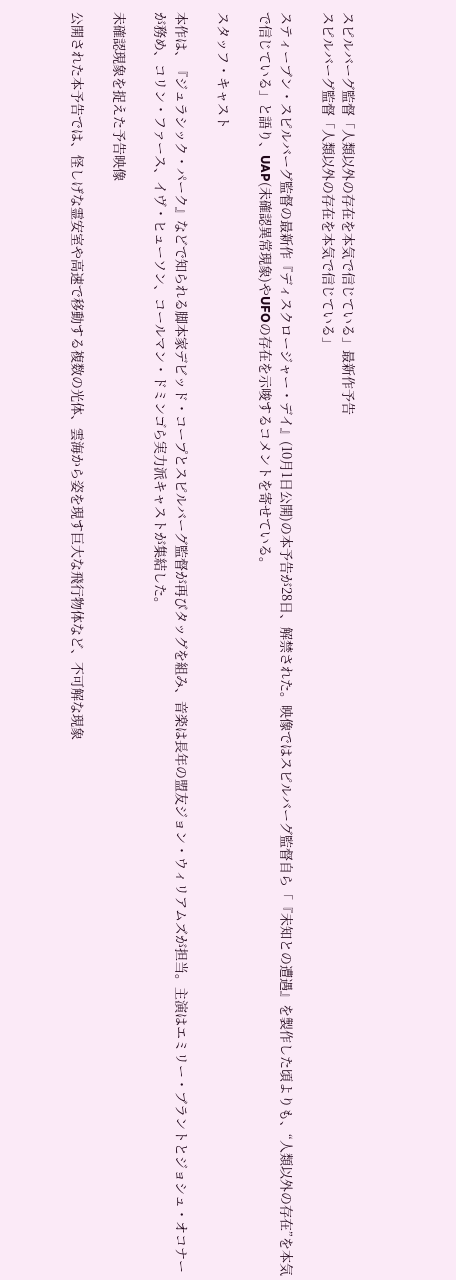スピルバーグ監督「人類以外の存在を本気で信じている」最新作予告
スピルバーグ監督「人類以外の存在を本気で信じている」

スティーブン・スピルバーグ監督の最新作『ディスクロージャー・デイ』(10月1日公開)の本予告が28日、解禁された。映像ではスピルバーグ監督自ら「『未知との遭遇』を製作した頃よりも、“人類以外の存在”を本気で信じている」と語り、UAP(未確認異常現象)やUFOの存在を示唆するコメントを寄せている。

スタッフ・キャスト

本作は、『ジュラシック・パーク』などで知られる脚本家デビッド・コープとスピルバーグ監督が再びタッグを組み、音楽は長年の盟友ジョン・ウィリアムズが担当。主演はエミリー・ブラントとジョシュ・オコナーが務め、コリン・ファース、イヴ・ヒューソン、コールマン・ドミンゴら実力派キャストが集結した。

未確認現象を捉えた予告映像

公開された本予告では、怪しげな霊安室や高速で移動する複数の光体、雲海から姿を現す巨大な飛行物体など、不可解な現象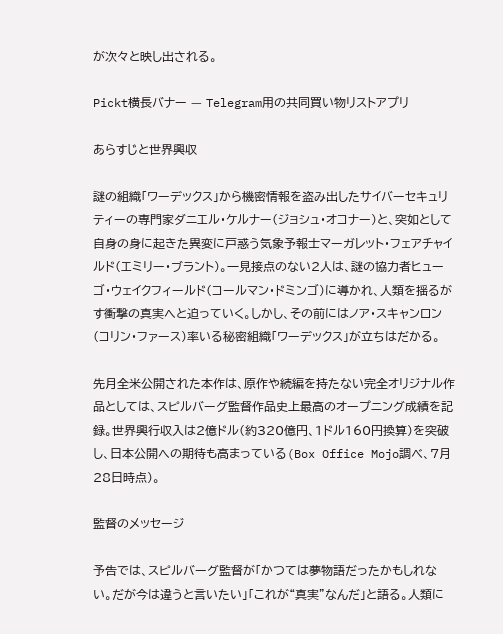が次々と映し出される。

Pickt横長バナー — Telegram用の共同買い物リストアプリ

あらすじと世界興収

謎の組織「ワーデックス」から機密情報を盗み出したサイバーセキュリティーの専門家ダニエル・ケルナー(ジョシュ・オコナー)と、突如として自身の身に起きた異変に戸惑う気象予報士マーガレット・フェアチャイルド(エミリー・ブラント)。一見接点のない2人は、謎の協力者ヒューゴ・ウェイクフィールド(コールマン・ドミンゴ)に導かれ、人類を揺るがす衝撃の真実へと迫っていく。しかし、その前にはノア・スキャンロン(コリン・ファース)率いる秘密組織「ワーデックス」が立ちはだかる。

先月全米公開された本作は、原作や続編を持たない完全オリジナル作品としては、スピルバーグ監督作品史上最高のオープニング成績を記録。世界興行収入は2億ドル(約320億円、1ドル160円換算)を突破し、日本公開への期待も高まっている(Box Office Mojo調べ、7月28日時点)。

監督のメッセージ

予告では、スピルバーグ監督が「かつては夢物語だったかもしれない。だが今は違うと言いたい」「これが“真実”なんだ」と語る。人類に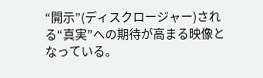“開示”(ディスクロージャー)される“真実”への期待が高まる映像となっている。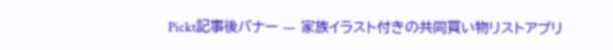Pickt記事後バナー — 家族イラスト付きの共同買い物リストアプリ